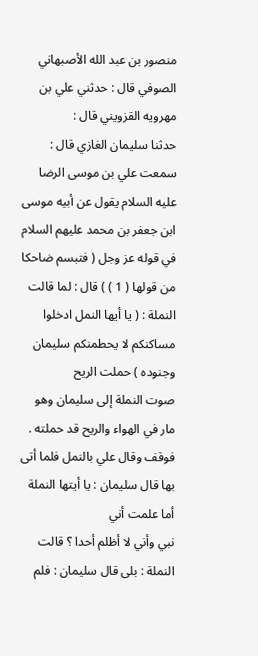منصور بن عبد الله الأصبهاني الصوفي قال : حدثني علي بن مهرويه القزويني قال :
حدثنا سليمان الغازي قال : سمعت علي بن موسى الرضا عليه السلام يقول عن أبيه موسى
ابن جعفر بن محمد عليهم السلام في قوله عز وجل ( فتبسم ضاحكا من قولها ( 1 ) ) قال : لما قالت
النملة : ( يا أيها النمل ادخلوا مساكنكم لا يحطمنكم سليمان وجنوده ) حملت الريح
صوت النملة إلى سليمان وهو مار في الهواء والريح قد حملته .
فوقف وقال علي بالنمل فلما أتى بها قال سليمان : يا أيتها النملة أما علمت أني
نبي وأني لا أظلم أحدا ؟ قالت النملة : بلى قال سليمان : فلم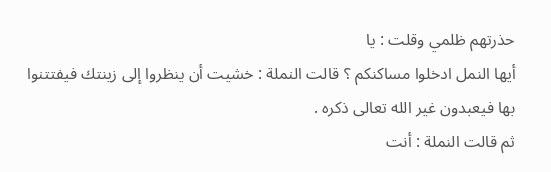حذرتهم ظلمي وقلت : يا
أيها النمل ادخلوا مساكنكم ؟ قالت النملة : خشيت أن ينظروا إلى زينتك فيفتتنوا
بها فيعبدون غير الله تعالى ذكره .
ثم قالت النملة : أنت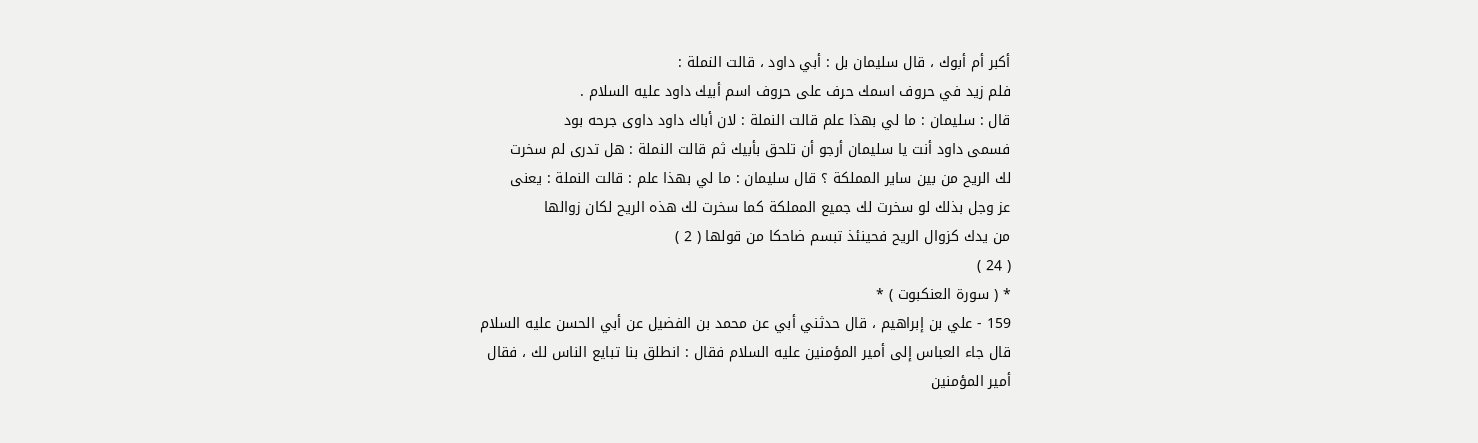أكبر أم أبوك ، قال سليمان بل : أبي داود ، قالت النملة :
فلم زيد في حروف اسمك حرف على حروف اسم أبيك داود عليه السلام .
قال : سليمان : ما لي بهذا علم قالت النملة : لان أباك داود داوى جرحه بود
فسمى داود أنت يا سليمان أرجو أن تلحق بأبيك ثم قالت النملة : هل تدرى لم سخرت
لك الريح من بين ساير المملكة ؟ قال سليمان : ما لي بهذا علم : قالت النملة : يعنى
عز وجل بذلك لو سخرت لك جميع المملكة كما سخرت لك هذه الريح لكان زوالها
من يدك كزوال الريح فحينئذ تبسم ضاحكا من قولها ( 2 )
( 24 )
* ( سورة العنكبوت ) *
159 - علي بن إبراهيم ، قال حدثني أبي عن محمد بن الفضيل عن أبي الحسن عليه السلام
قال جاء العباس إلى أمير المؤمنين عليه السلام فقال : انطلق بنا تبايع الناس لك ، فقال
أمير المؤمنين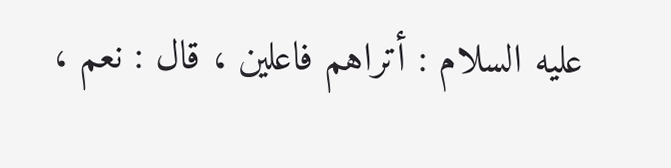عليه السلام : أتراهم فاعلين ، قال : نعم ،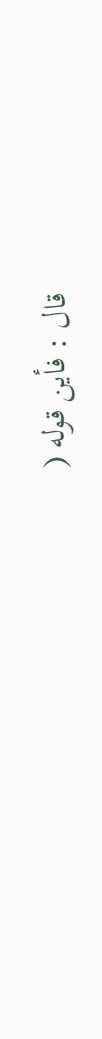قال : فأين قوله (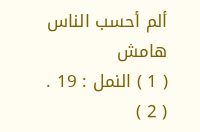ألم أحسب الناس
هامش
( 1 ) النمل : 19 .
( 2 )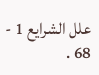علل الشرايع 1 - 68 .